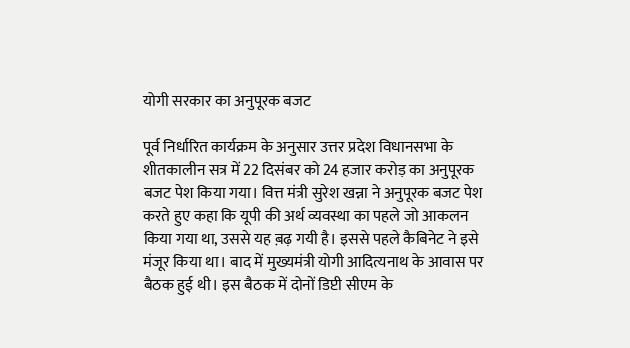योगी सरकार का अनुपूरक बजट

पूर्व निर्धारित कार्यक्रम के अनुसार उत्तर प्रदेश विधानसभा के शीतकालीन सत्र में 22 दिसंबर को 24 हजार करोड़ का अनुपूरक बजट पेश किया गया। वित्त मंत्री सुरेश खन्ना ने अनुपूरक बजट पेश करते हुए कहा कि यूपी की अर्थ व्यवस्था का पहले जो आकलन किया गया था, उससे यह ब़ढ़ गयी है। इससे पहले कैबिनेट ने इसे मंजूर किया था। बाद में मुख्यमंत्री योगी आदित्यनाथ के आवास पर बैठक हुई थी। इस बैठक में दोनों डिप्टी सीएम के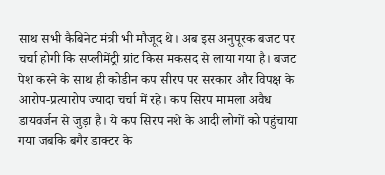साथ सभी कैबिनेट मंत्री भी मौजूद थे। अब इस अनुपूरक बजट पर चर्चा होगी कि सप्लीमेंट्री ग्रांट किस मकसद से लाया गया है। बजट पेश करने के साथ ही कोडीन कप सीरप पर सरकार और विपक्ष के आरोप-प्रत्यारोप ज्यादा चर्चा में रहे। कप सिरप मामला अवैध डायवर्जन से जुड़ा है। ये कप सिरप नशे के आदी लोगों को पहुंचाया गया जबकि बगैर डाक्टर के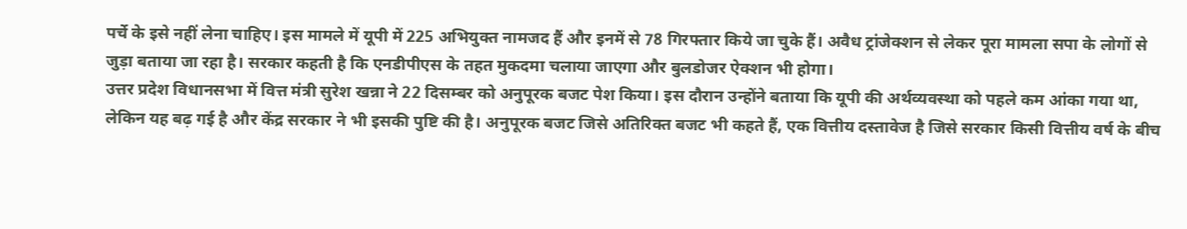पर्चे के इसे नहीं लेना चाहिए। इस मामले में यूपी में 225 अभियुक्त नामजद हैं और इनमें से 78 गिरफ्तार किये जा चुके हैं। अवैध ट्रांजेक्शन से लेकर पूरा मामला सपा के लोगों से जुड़ा बताया जा रहा है। सरकार कहती है कि एनडीपीएस के तहत मुकदमा चलाया जाएगा और बुलडोजर ऐक्शन भी होगा।
उत्तर प्रदेश विधानसभा में वित्त मंत्री सुरेश खन्ना ने 22 दिसम्बर को अनुपूरक बजट पेश किया। इस दौरान उन्होंने बताया कि यूपी की अर्थव्यवस्था को पहले कम आंका गया था, लेकिन यह बढ़ गई है और केंद्र सरकार ने भी इसकी पुष्टि की है। अनुपूरक बजट जिसे अतिरिक्त बजट भी कहते हैं, एक वित्तीय दस्तावेज है जिसे सरकार किसी वित्तीय वर्ष के बीच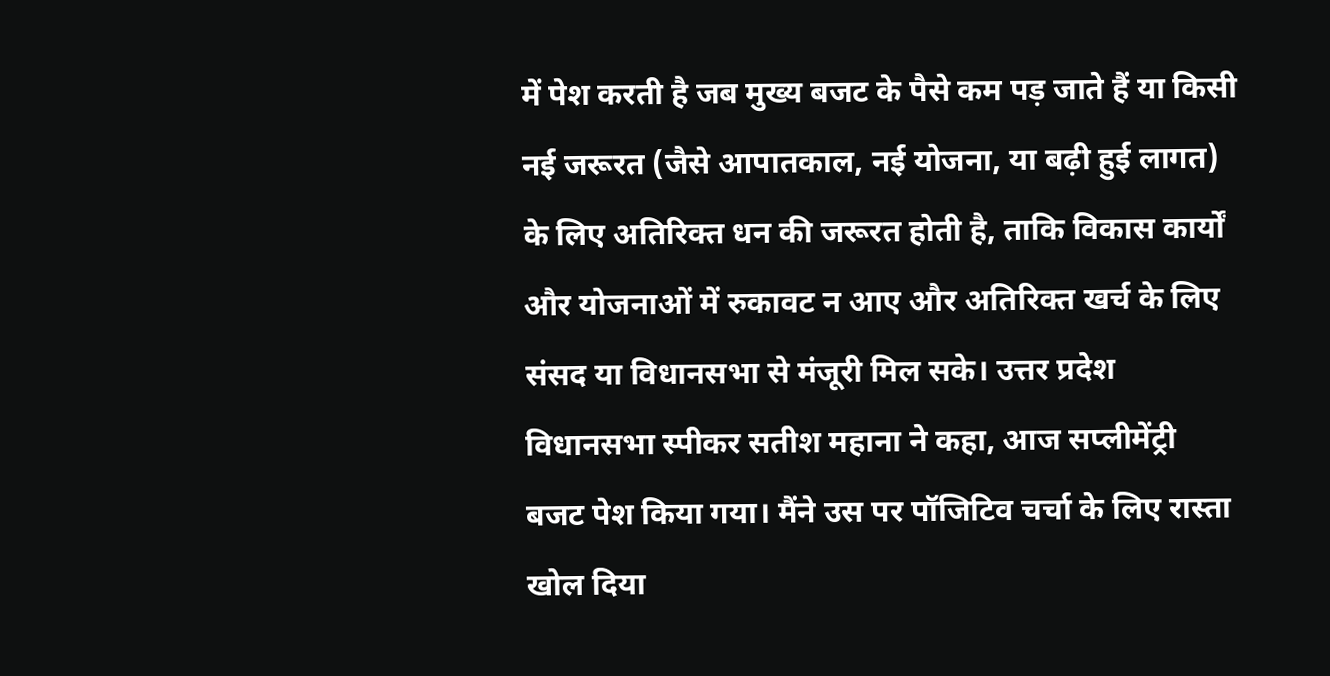में पेश करती है जब मुख्य बजट के पैसे कम पड़ जाते हैं या किसी नई जरूरत (जैसे आपातकाल, नई योजना, या बढ़ी हुई लागत) के लिए अतिरिक्त धन की जरूरत होती है, ताकि विकास कार्यों और योजनाओं में रुकावट न आए और अतिरिक्त खर्च के लिए संसद या विधानसभा से मंजूरी मिल सके। उत्तर प्रदेश विधानसभा स्पीकर सतीश महाना ने कहा, आज सप्लीमेंट्री बजट पेश किया गया। मैंने उस पर पॉजिटिव चर्चा के लिए रास्ता खोल दिया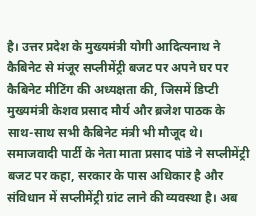है। उत्तर प्रदेश के मुख्यमंत्री योगी आदित्यनाथ ने कैबिनेट से मंजूर सप्लीमेंट्री बजट पर अपने घर पर कैबिनेट मीटिंग की अध्यक्षता की, जिसमें डिप्टी मुख्यमंत्री केशव प्रसाद मौर्य और ब्रजेश पाठक के साथ-साथ सभी कैबिनेट मंत्री भी मौजूद थे। समाजवादी पार्टी के नेता माता प्रसाद पांडे ने सप्लीमेंट्री बजट पर कहा, सरकार के पास अधिकार है और संविधान में सप्लीमेंट्री ग्रांट लाने की व्यवस्था है। अब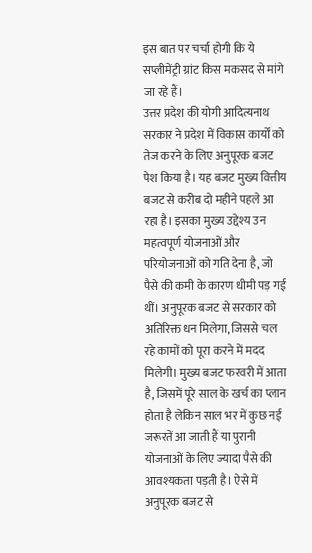इस बात पर चर्चा होगी कि ये सप्लीमेंट्री ग्रांट किस मकसद से मांगे जा रहे हैं।
उत्तर प्रदेश की योगी आदित्यनाथ सरकार ने प्रदेश में विकास कार्यों को तेज करने के लिए अनुपूरक बजट पेश किया है। यह बजट मुख्य वित्तीय बजट से करीब दो महीने पहले आ रहा है। इसका मुख्य उद्देश्य उन महत्वपूर्ण योजनाओं और परियोजनाओं को गति देना है, जो पैसे की कमी के कारण धीमी पड़ गई थीं। अनुपूरक बजट से सरकार को अतिरिक्त धन मिलेगा, जिससे चल रहे कामों को पूरा करने में मदद मिलेगी। मुख्य बजट फरवरी में आता है, जिसमें पूरे साल के खर्च का प्लान होता है लेकिन साल भर में कुछ नई जरूरतें आ जाती हैं या पुरानी योजनाओं के लिए ज्यादा पैसे की आवश्यकता पड़ती है। ऐसे में अनुपूरक बजट से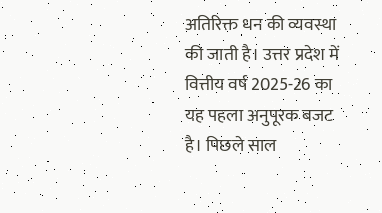अतिरिक्त धन की व्यवस्था की जाती है। उत्तर प्रदेश में वित्तीय वर्ष 2025-26 का यह पहला अनुपूरक बजट है। पिछले साल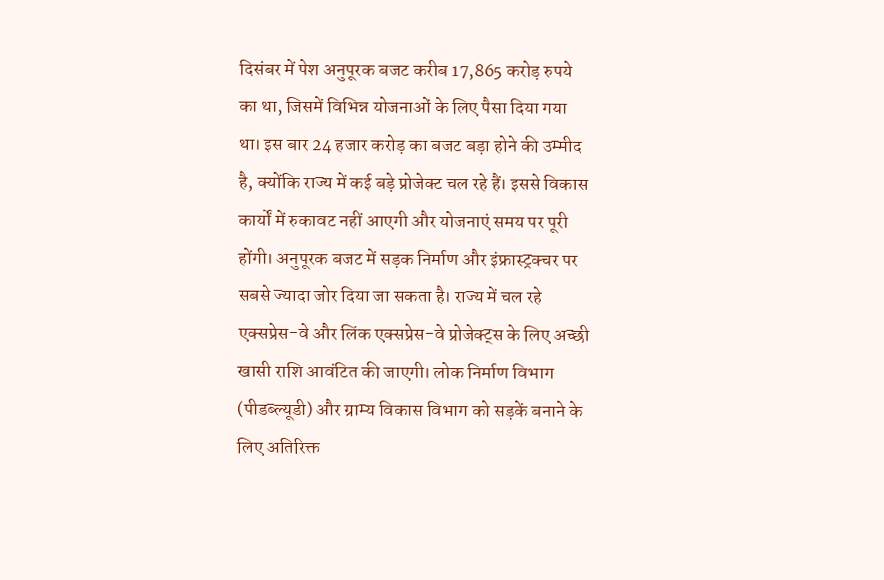दिसंबर में पेश अनुपूरक बजट करीब 17,865 करोड़ रुपये का था, जिसमें विभिन्न योजनाओं के लिए पैसा दिया गया था। इस बार 24 हजार करोड़ का बजट बड़ा होने की उम्मीद है, क्योंकि राज्य में कई बड़े प्रोजेक्ट चल रहे हैं। इससे विकास कार्यों में रुकावट नहीं आएगी और योजनाएं समय पर पूरी होंगी। अनुपूरक बजट में सड़क निर्माण और इंफ्रास्ट्रक्चर पर सबसे ज्यादा जोर दिया जा सकता है। राज्य में चल रहे एक्सप्रेस-वे और लिंक एक्सप्रेस-वे प्रोजेक्ट्स के लिए अच्छी खासी राशि आवंटित की जाएगी। लोक निर्माण विभाग (पीडब्ल्यूडी) और ग्राम्य विकास विभाग को सड़कें बनाने के लिए अतिरिक्त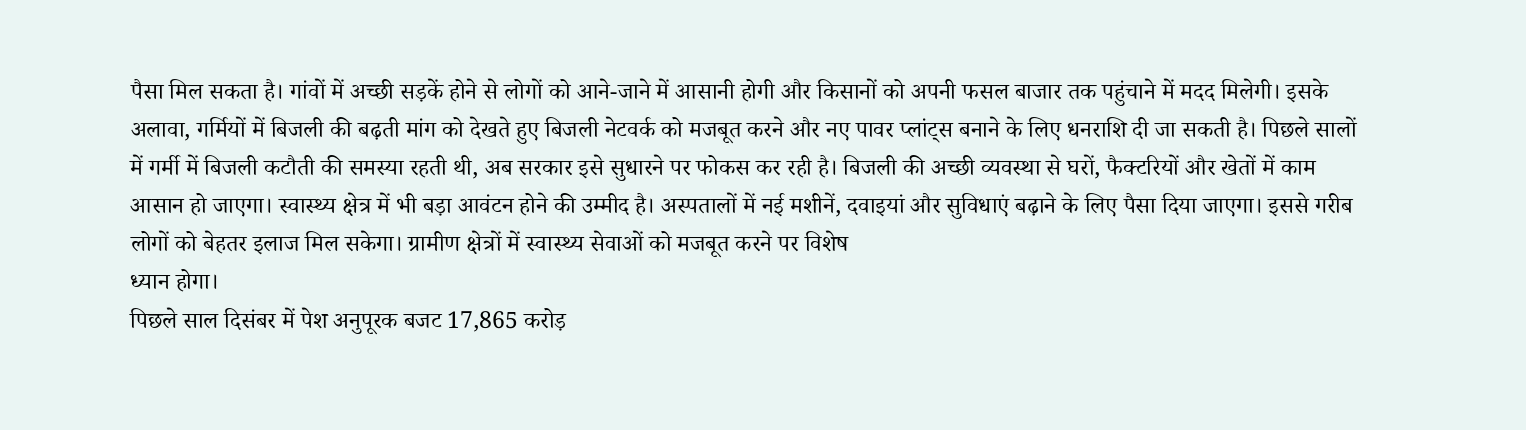पैसा मिल सकता है। गांवों में अच्छी सड़कें होने से लोगों को आने-जाने में आसानी होगी और किसानों को अपनी फसल बाजार तक पहुंचाने में मदद मिलेगी। इसके अलावा, गर्मियों में बिजली की बढ़ती मांग को देखते हुए बिजली नेटवर्क को मजबूत करने और नए पावर प्लांट्स बनाने के लिए धनराशि दी जा सकती है। पिछले सालों में गर्मी में बिजली कटौती की समस्या रहती थी, अब सरकार इसे सुधारने पर फोकस कर रही है। बिजली की अच्छी व्यवस्था से घरों, फैक्टरियों और खेतों में काम आसान हो जाएगा। स्वास्थ्य क्षेत्र में भी बड़ा आवंटन होने की उम्मीद है। अस्पतालों में नई मशीनें, दवाइयां और सुविधाएं बढ़ाने के लिए पैसा दिया जाएगा। इससे गरीब लोगों को बेहतर इलाज मिल सकेगा। ग्रामीण क्षेत्रों में स्वास्थ्य सेवाओं को मजबूत करने पर विशेष
ध्यान होगा।
पिछले साल दिसंबर में पेश अनुपूरक बजट 17,865 करोड़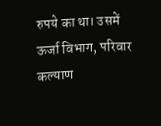रुपये का था। उसमें ऊर्जा विभाग, परिवार कल्याण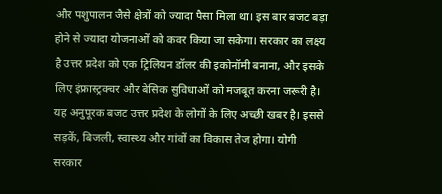और पशुपालन जैसे क्षेत्रों को ज्यादा पैसा मिला था। इस बार बजट बड़ा होने से ज्यादा योजनाओं को कवर किया जा सकेगा। सरकार का लक्ष्य है उत्तर प्रदेश को एक ट्रिलियन डॉलर की इकोनॉमी बनाना, और इसके लिए इंफ्रास्ट्रक्चर और बेसिक सुविधाओं को मजबूत करना जरूरी है। यह अनुपूरक बजट उत्तर प्रदेश के लोगों के लिए अच्छी खबर है। इससे सड़कें, बिजली, स्वास्थ्य और गांवों का विकास तेज होगा। योगी सरकार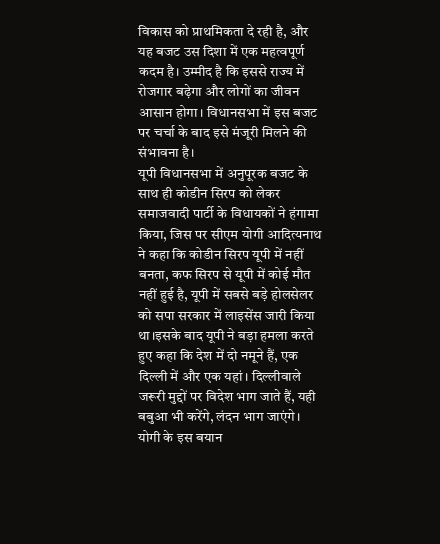विकास को प्राथमिकता दे रही है, और यह बजट उस दिशा में एक महत्वपूर्ण कदम है। उम्मीद है कि इससे राज्य में रोजगार बढ़ेगा और लोगों का जीवन आसान होगा। विधानसभा में इस बजट पर चर्चा के बाद इसे मंजूरी मिलने की संभावना है।
यूपी विधानसभा में अनुपूरक बजट के साथ ही कोडीन सिरप को लेकर समाजवादी पार्टी के विधायकों ने हंगामा किया, जिस पर सीएम योगी आदित्यनाथ ने कहा कि कोडीन सिरप यूपी में नहीं बनता, कफ सिरप से यूपी में कोई मौत नहीं हुई है, यूपी में सबसे बड़े होलसेलर को सपा सरकार में लाइसेंस जारी किया था।इसके बाद यूपी ने बड़ा हमला करते हुए कहा कि देश में दो नमूने हैं, एक दिल्ली में और एक यहां। दिल्लीवाले जरूरी मुद्दों पर विदेश भाग जाते हैं, यही बबुआ भी करेंगे, लंदन भाग जाएंगे। योगी के इस बयान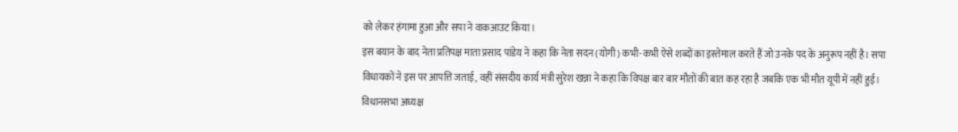को लेकर हंगामा हुआ और सपा ने वाकआउट किया।
इस बयान के बाद नेता प्रतिपक्ष माता प्रसाद पांडेय ने कहा कि नेता सदन (योगी) कभी-कभी ऐसे शब्दों का इस्तेमाल करते हैं जो उनके पद के अनुरूप नहीं है। सपा विधायकों ने इस पर आपत्ति जताई, वहीं संसदीय कार्य मंत्री सुरेश खन्ना ने कहा कि विपक्ष बार बार मौतों की बात कह रहा है जबकि एक भी मौत यूपी में नहीं हुई। विधानसभा अध्यक्ष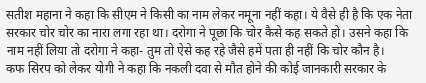सतीश महाना ने कहा कि सीएम ने किसी का नाम लेकर नमूना नहीं कहा। ये वैसे ही है कि एक नेता सरकार चोर चोर का नारा लगा रहा था। दरोगा ने पूछा कि चोर कैसे कह सकते हो। उसने कहा कि नाम नहीं लिया तो दरोगा ने कहा- तुम तो ऐसे कह रहे जैसे हमें पता ही नहीं कि चोर कौन है।
कफ सिरप को लेकर योगी ने कहा कि नकली दवा से मौत होने की कोई जानकारी सरकार के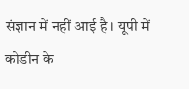संज्ञान में नहीं आई है। यूपी में कोडीन के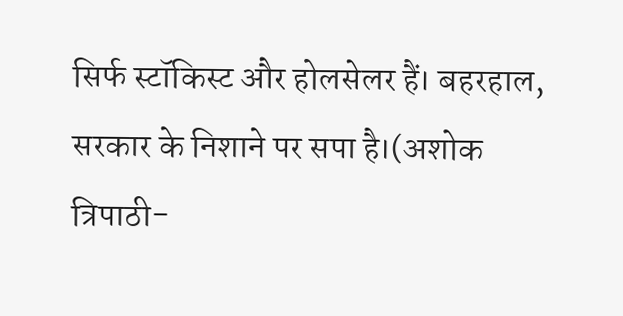सिर्फ स्टॉकिस्ट और होलसेलर हैं। बहरहाल, सरकार के निशाने पर सपा है।(अशोक त्रिपाठी-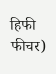हिफी फीचर)